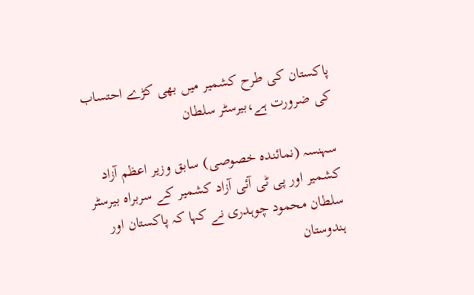پاکستان کی طرح کشمیر میں بھی کڑے احتساب کی ضرورت ہے،بیرسٹر سلطان

سہنسہ (نمائندہ خصوصی) سابق وزیر اعظم آزاد کشمیر اور پی ٹی آئی آزاد کشمیر کے سربراہ بیرسٹر سلطان محمود چوہدری نے کہا کہ پاکستان اور ہندوستان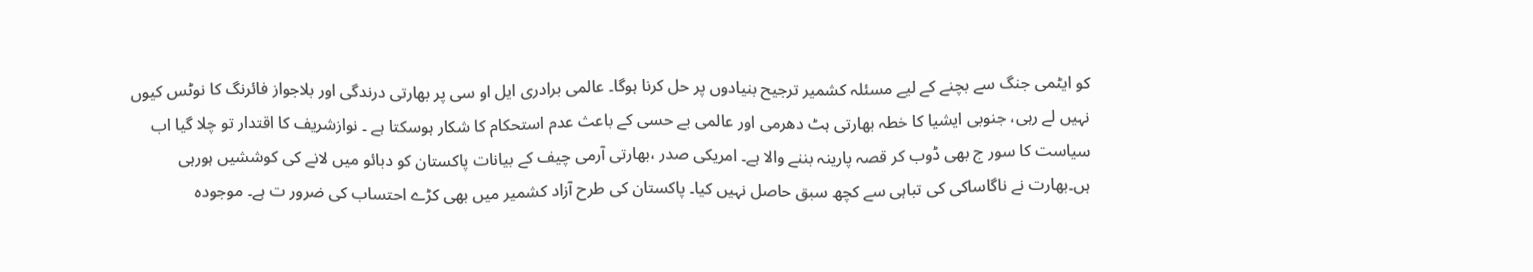کو ایٹمی جنگ سے بچنے کے لیے مسئلہ کشمیر ترجیح بنیادوں پر حل کرنا ہوگا۔ عالمی برادری ایل او سی پر بھارتی درندگی اور بلاجواز فائرنگ کا نوٹس کیوں نہیں لے رہی، جنوبی ایشیا کا خطہ بھارتی ہٹ دھرمی اور عالمی بے حسی کے باعث عدم استحکام کا شکار ہوسکتا ہے ۔ نوازشریف کا اقتدار تو چلا گیا اب سیاست کا سور ج بھی ڈوب کر قصہ پارینہ بننے والا ہے۔ امریکی صدر ،بھارتی آرمی چیف کے بیانات پاکستان کو دبائو میں لانے کی کوششیں ہورہی ہں۔بھارت نے ناگاساکی کی تباہی سے کچھ سبق حاصل نہیں کیا۔ پاکستان کی طرح آزاد کشمیر میں بھی کڑے احتساب کی ضرور ت ہے۔ موجودہ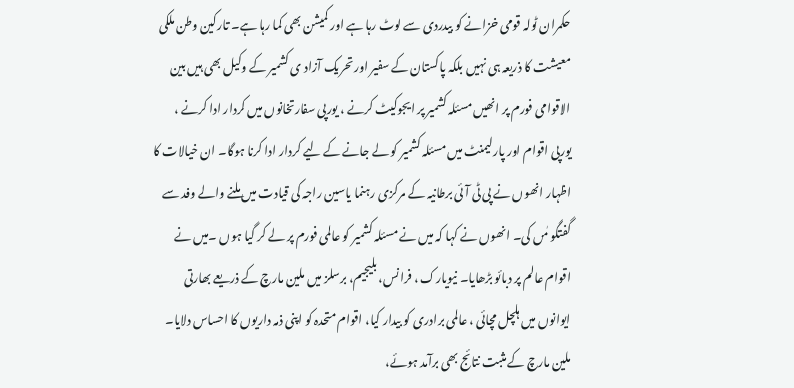حکمران ٹولہ قومی خزانے کو بیدردی سے لوٹ رہا ہے اور کمیشن بھی کما رہا ہے۔ تارکین وطن ملکی معیشت کا ذریعہ ہی نہیں بلکہ پاکستان کے سفیر اور تحریک آزاد ی کشمیر کے وکیل بھی ہیں بین الاقوامی فورم پر انھیں مسئلہ کشمیر پر ایجوکیٹ کرنے ، یورپی سفارتخانوں میں کردار ادا کرنے ، یورپی اقوام اور پارلیمنٹ میں مسئلہ کشمیر کو لے جانے کے لیے کردار ادا کرنا ہوگا۔ ان خیالات کا اظہار انھوں نے پی ٹی آئی برطانیہ کے مرکزی رہنما یاسین راجہ کی قیادت میں ملنے والے وفد سے گفتگو مٰں کی۔ انھوں نے کہا کہ میں نے مسئلہ کشمیر کو عالمی فورم پر لے کر گیا ہوں ۔میں نے اقوام عالم پر دبائو بڑھایا۔ نیویارک ، فرانس، بلیجیم، برسلز میں ملین مارچ کے ذریعے بھارتی ایوانوں میں ہلچل مچائی ، عالمی برادری کو بیدار کیا، اقوام متحدہ کو اپنی ذمہ داریوں کا احساس دلایا۔ ملین مارچ کے مثبت نتائج بھی برآمد ہوئے،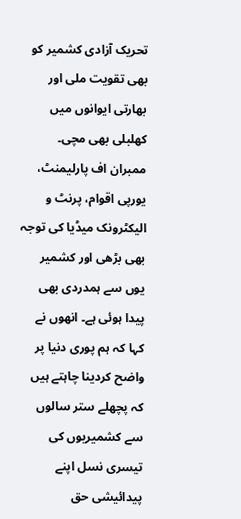تحریک آزادی کشمیر کو بھی تقویت ملی اور بھارتی ایوانوں میں کھلبلی بھی مچی۔ ممبران اف پارلیمنٹ، یورپی اقوام، پرنٹ و الیکٹرونک میڈیا کی توجہ بھی بڑھی اور کشمیر یوں سے ہمدردی بھی پیدا ہوئی ہے۔ انھوں نے کہا کہ ہم پوری دنیا پر واضح کردینا چاہتے ہیں کہ پچھلے ستر سالوں سے کشمیریوں کی تیسری نسل اپنے پیدائیشی حق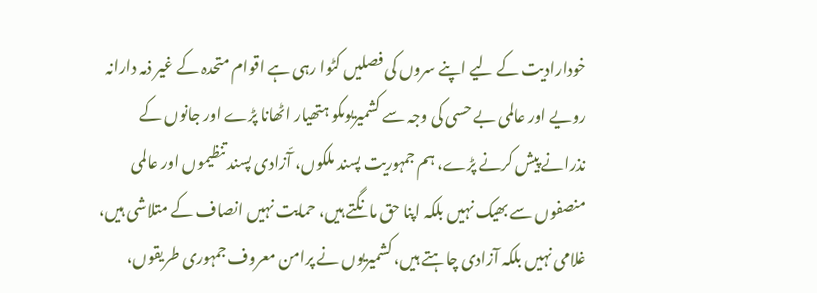خودارادیت کے لیے اپنے سروں کی فصلیں کٹوا رہی ہے اقوام متحدہ کے غیر ذمہ دارانہ رویے اور عالمی بے حسی کی وجہ سے کشمیریوںکو ہتھیار اٹھانا پڑے اور جانوں کے نذرانے پیش کرنے پڑے، ہم جمہوریت پسند ملکوں، آّزادی پسند تنظیموں اور عالمی منصفوں سے بھیک نہیں بلکہ اپنا حق مانگتے ہیں، حمایت نہیں انصاف کے متلاشی ہیں، غلامی نہیں بلکہ آزادی چاہتے ہیں، کشمیریوں نے پرامن معروف جمہوری طریقوں،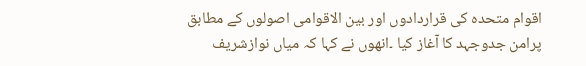اقوام متحدہ کی قراردادوں اور بین الاقوامی اصولوں کے مطابق پرامن جدوجہد کا آغاز کیا ۔انھوں نے کہا کہ میاں نوازشریف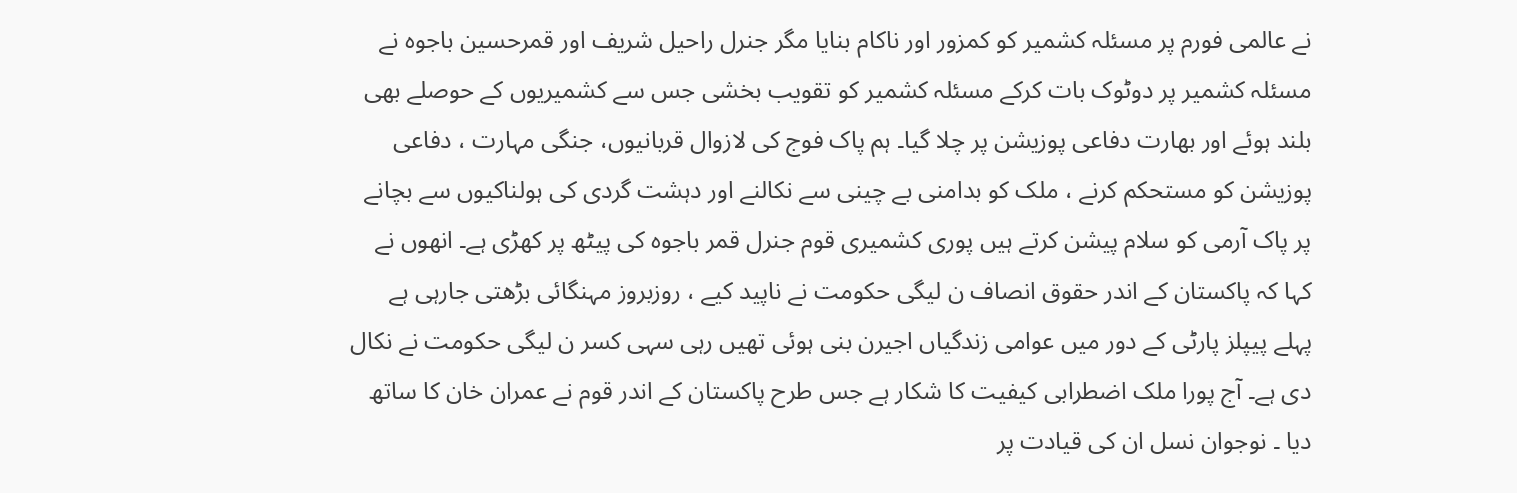نے عالمی فورم پر مسئلہ کشمیر کو کمزور اور ناکام بنایا مگر جنرل راحیل شریف اور قمرحسین باجوہ نے مسئلہ کشمیر پر دوٹوک بات کرکے مسئلہ کشمیر کو تقویب بخشی جس سے کشمیریوں کے حوصلے بھی بلند ہوئے اور بھارت دفاعی پوزیشن پر چلا گیا۔ ہم پاک فوج کی لازوال قربانیوں، جنگی مہارت ، دفاعی پوزیشن کو مستحکم کرنے ، ملک کو بدامنی بے چینی سے نکالنے اور دہشت گردی کی ہولناکیوں سے بچانے پر پاک آرمی کو سلام پیشن کرتے ہیں پوری کشمیری قوم جنرل قمر باجوہ کی پیٹھ پر کھڑی ہے۔ انھوں نے کہا کہ پاکستان کے اندر حقوق انصاف ن لیگی حکومت نے ناپید کیے ، روزبروز مہنگائی بڑھتی جارہی ہے پہلے پیپلز پارٹی کے دور میں عوامی زندگیاں اجیرن بنی ہوئی تھیں رہی سہی کسر ن لیگی حکومت نے نکال دی ہے۔ آج پورا ملک اضطرابی کیفیت کا شکار ہے جس طرح پاکستان کے اندر قوم نے عمران خان کا ساتھ دیا ۔ نوجوان نسل ان کی قیادت پر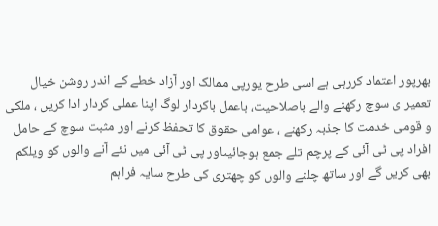بھرپور اعتماد کررہی ہے اسی طرح یورپی ممالک اور آزاد خطے کے اندر روشن خیال تعمیر ی سوچ رکھنے والے باصلاحیت، باعمل باکردار لوگ اپنا عملی کردار ادا کریں ، ملکی و قومی خدمت کا جذبہ رکھنے ، عوامی حقوق کا تحفظ کرنے اور مثبت سوچ کے حامل افراد پی ٹی آئی کے پرچم تلے جمع ہوجائیںاور پی ٹی آئی میں نئے آنے والوں کو ویلکم بھی کریں گے اور ساتھ چلنے والوں کو چھتری کی طرح سایہ فراہم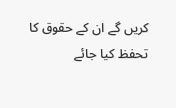کریں گے ان کے حقوق کا تحفظ کیا جائے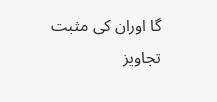گا اوران کی مثبت تجاویز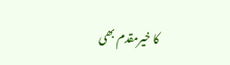کا خیرمقدم بھی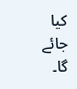کیا جائے گا۔